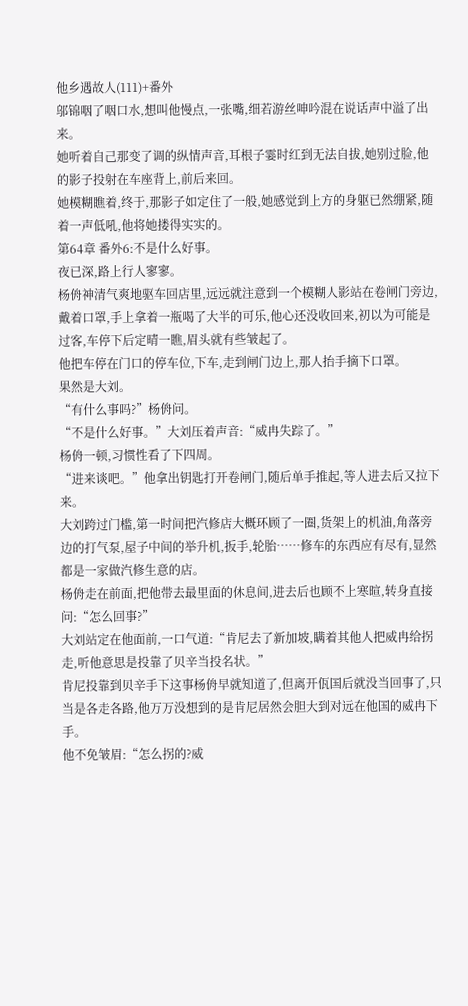他乡遇故人(111)+番外
邬锦咽了咽口水,想叫他慢点,一张嘴,细若游丝呻吟混在说话声中溢了出来。
她听着自己那变了调的纵情声音,耳根子霎时红到无法自拔,她别过脸,他的影子投射在车座背上,前后来回。
她模糊瞧着,终于,那影子如定住了一般,她感觉到上方的身躯已然绷紧,随着一声低吼,他将她搂得实实的。
第64章 番外6:不是什么好事。
夜已深,路上行人寥寥。
杨侜神清气爽地驱车回店里,远远就注意到一个模糊人影站在卷闸门旁边,戴着口罩,手上拿着一瓶喝了大半的可乐,他心还没收回来,初以为可能是过客,车停下后定晴一瞧,眉头就有些皱起了。
他把车停在门口的停车位,下车,走到闸门边上,那人抬手摘下口罩。
果然是大刘。
“有什么事吗?”杨侜问。
“不是什么好事。”大刘压着声音:“威冉失踪了。”
杨侜一顿,习惯性看了下四周。
“进来谈吧。”他拿出钥匙打开卷闸门,随后单手推起,等人进去后又拉下来。
大刘跨过门槛,第一时间把汽修店大概环顾了一圈,货架上的机油,角落旁边的打气泵,屋子中间的举升机,扳手,轮胎……修车的东西应有尽有,显然都是一家做汽修生意的店。
杨侜走在前面,把他带去最里面的休息间,进去后也顾不上寒暄,转身直接问:“怎么回事?”
大刘站定在他面前,一口气道:“肯尼去了新加坡,瞒着其他人把威冉给拐走,听他意思是投靠了贝辛当投名状。”
肯尼投靠到贝辛手下这事杨侜早就知道了,但离开佤国后就没当回事了,只当是各走各路,他万万没想到的是肯尼居然会胆大到对远在他国的威冉下手。
他不免皱眉:“怎么拐的?威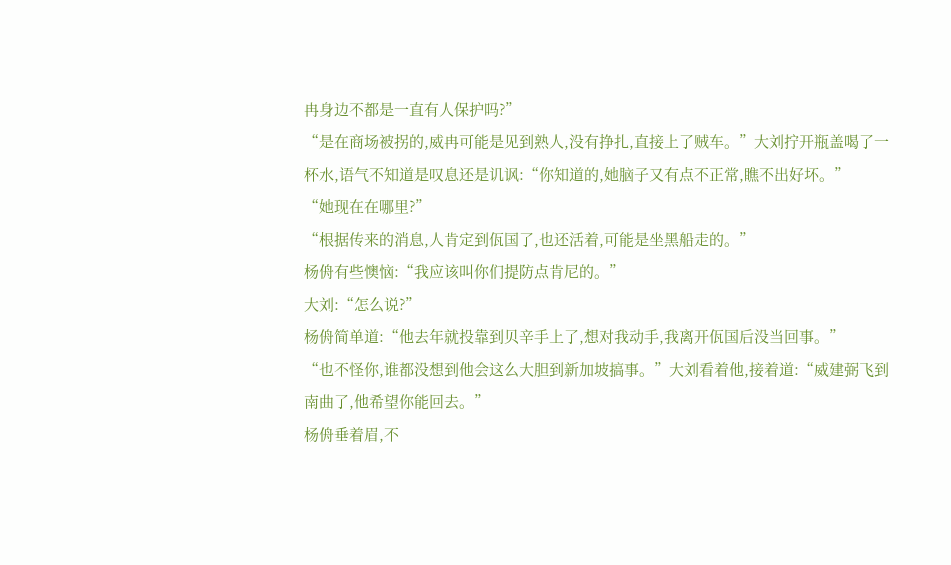冉身边不都是一直有人保护吗?”
“是在商场被拐的,威冉可能是见到熟人,没有挣扎,直接上了贼车。”大刘拧开瓶盖喝了一杯水,语气不知道是叹息还是讥讽:“你知道的,她脑子又有点不正常,瞧不出好坏。”
“她现在在哪里?”
“根据传来的消息,人肯定到佤国了,也还活着,可能是坐黑船走的。”
杨侜有些懊恼:“我应该叫你们提防点肯尼的。”
大刘:“怎么说?”
杨侜简单道:“他去年就投靠到贝辛手上了,想对我动手,我离开佤国后没当回事。”
“也不怪你,谁都没想到他会这么大胆到新加坡搞事。”大刘看着他,接着道:“威建弼飞到南曲了,他希望你能回去。”
杨侜垂着眉,不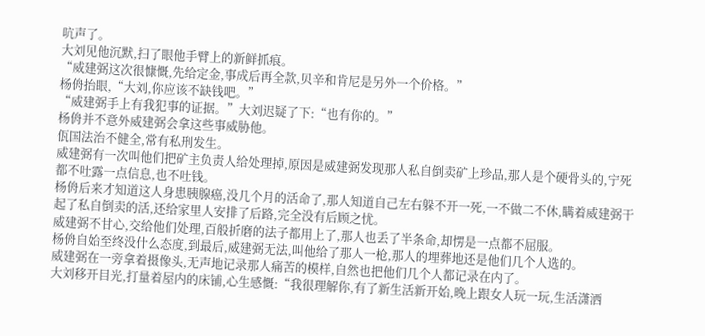吭声了。
大刘见他沉默,扫了眼他手臂上的新鲜抓痕。
“威建弼这次很慷慨,先给定金,事成后再全款,贝辛和肯尼是另外一个价格。”
杨侜抬眼,“大刘,你应该不缺钱吧。”
“威建弼手上有我犯事的证据。”大刘迟疑了下:“也有你的。”
杨侜并不意外威建弼会拿这些事威胁他。
佤国法治不健全,常有私刑发生。
威建弼有一次叫他们把矿主负责人给处理掉,原因是威建弼发现那人私自倒卖矿上珍品,那人是个硬骨头的,宁死都不吐露一点信息,也不吐钱。
杨侜后来才知道这人身患胰腺癌,没几个月的活命了,那人知道自己左右躲不开一死,一不做二不休,瞒着威建弼干起了私自倒卖的活,还给家里人安排了后路,完全没有后顾之忧。
威建弼不甘心,交给他们处理,百般折磨的法子都用上了,那人也丢了半条命,却愣是一点都不屈服。
杨侜自始至终没什么态度,到最后,威建弼无法,叫他给了那人一枪,那人的埋葬地还是他们几个人选的。
威建弼在一旁拿着摄像头,无声地记录那人痛苦的模样,自然也把他们几个人都记录在内了。
大刘移开目光,打量着屋内的床铺,心生感慨:“我很理解你,有了新生活新开始,晚上跟女人玩一玩,生活潇洒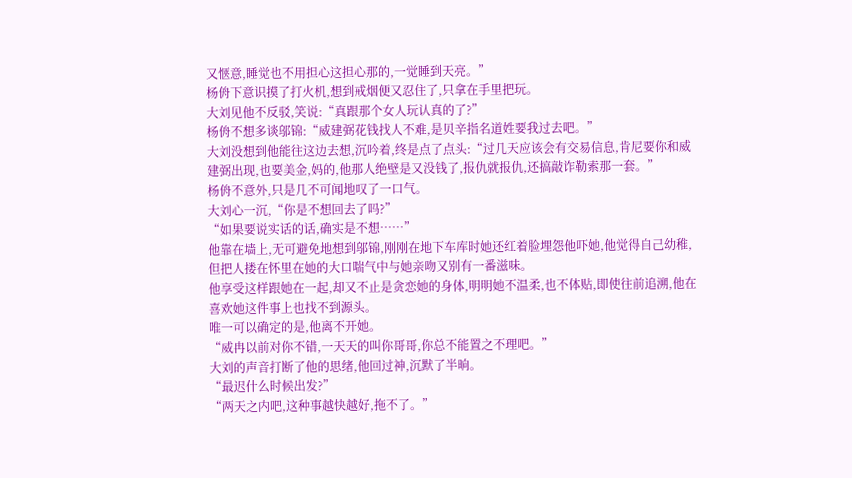又惬意,睡觉也不用担心这担心那的,一觉睡到天亮。”
杨侜下意识摸了打火机,想到戒烟便又忍住了,只拿在手里把玩。
大刘见他不反驳,笑说:“真跟那个女人玩认真的了?”
杨侜不想多谈邬锦:“威建弼花钱找人不难,是贝辛指名道姓要我过去吧。”
大刘没想到他能往这边去想,沉吟着,终是点了点头:“过几天应该会有交易信息,肯尼要你和威建弼出现,也要美金,妈的,他那人绝壁是又没钱了,报仇就报仇,还搞敲诈勒索那一套。”
杨侜不意外,只是几不可闻地叹了一口气。
大刘心一沉,“你是不想回去了吗?”
“如果要说实话的话,确实是不想……”
他靠在墙上,无可避免地想到邬锦,刚刚在地下车库时她还红着脸埋怨他吓她,他觉得自己幼稚,但把人搂在怀里在她的大口喘气中与她亲吻又别有一番滋味。
他享受这样跟她在一起,却又不止是贪恋她的身体,明明她不温柔,也不体贴,即使往前追溯,他在喜欢她这件事上也找不到源头。
唯一可以确定的是,他离不开她。
“威冉以前对你不错,一天天的叫你哥哥,你总不能置之不理吧。”
大刘的声音打断了他的思绪,他回过神,沉默了半晌。
“最迟什么时候出发?”
“两天之内吧,这种事越快越好,拖不了。”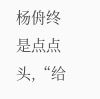杨侜终是点点头,“给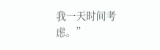我一天时间考虑。”